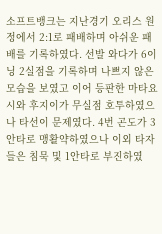소프트뱅크는 지난경기 오리스 원정에서 2:1로 패배하며 아쉬운 패배를 기록하였다. 선발 와다가 6이닝 2실점을 기록하며 나쁘지 않은 모습을 보였고 이어 등판한 마타요시와 후지이가 무실점 호투하였으나 타선이 문제였다. 4번 곤도가 3안타로 맹활약하였으나 이외 타자들은 침묵 및 1안타로 부진하였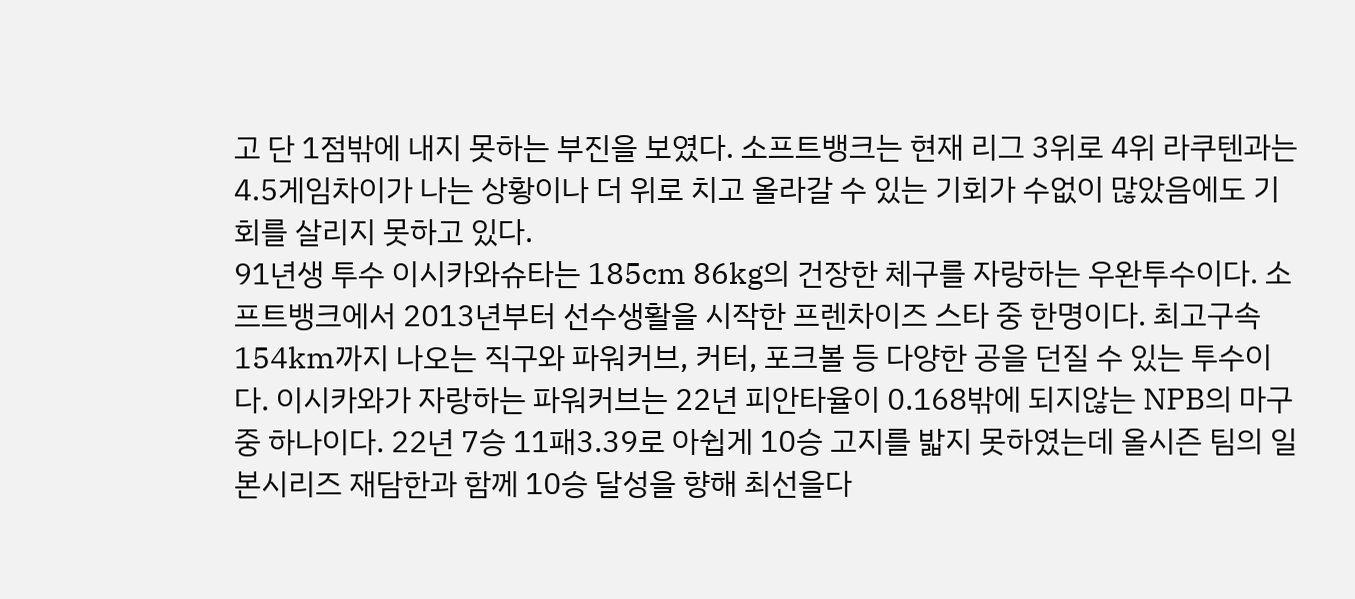고 단 1점밖에 내지 못하는 부진을 보였다. 소프트뱅크는 현재 리그 3위로 4위 라쿠텐과는 4.5게임차이가 나는 상황이나 더 위로 치고 올라갈 수 있는 기회가 수없이 많았음에도 기회를 살리지 못하고 있다.
91년생 투수 이시카와슈타는 185cm 86kg의 건장한 체구를 자랑하는 우완투수이다. 소프트뱅크에서 2013년부터 선수생활을 시작한 프렌차이즈 스타 중 한명이다. 최고구속 154km까지 나오는 직구와 파워커브, 커터, 포크볼 등 다양한 공을 던질 수 있는 투수이다. 이시카와가 자랑하는 파워커브는 22년 피안타율이 0.168밖에 되지않는 NPB의 마구 중 하나이다. 22년 7승 11패3.39로 아쉽게 10승 고지를 밟지 못하였는데 올시즌 팀의 일본시리즈 재담한과 함께 10승 달성을 향해 최선을다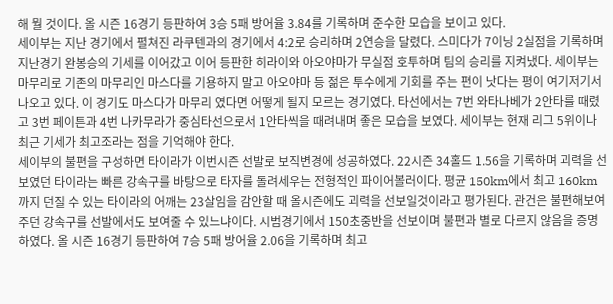해 뭘 것이다. 올 시즌 16경기 등판하여 3승 5패 방어율 3.84를 기록하며 준수한 모습을 보이고 있다.
세이부는 지난 경기에서 펼쳐진 라쿠텐과의 경기에서 4:2로 승리하며 2연승을 달렸다. 스미다가 7이닝 2실점을 기록하며 지난경기 완봉승의 기세를 이어갔고 이어 등판한 히라이와 아오야마가 무실점 호투하며 팀의 승리를 지켜냈다. 세이부는 마무리로 기존의 마무리인 마스다를 기용하지 말고 아오야마 등 젊은 투수에게 기회를 주는 편이 낫다는 평이 여기저기서 나오고 있다. 이 경기도 마스다가 마무리 였다면 어떻게 될지 모르는 경기였다. 타선에서는 7번 와타나베가 2안타를 때렸고 3번 페이튼과 4번 나카무라가 중심타선으로서 1안타씩을 때려내며 좋은 모습을 보였다. 세이부는 현재 리그 5위이나 최근 기세가 최고조라는 점을 기억해야 한다.
세이부의 불편을 구성하면 타이라가 이번시즌 선발로 보직변경에 성공하였다. 22시즌 34홀드 1.56을 기록하며 괴력을 선보였던 타이라는 빠른 강속구를 바탕으로 타자를 돌려세우는 전형적인 파이어볼러이다. 평균 150km에서 최고 160km까지 던질 수 있는 타이라의 어깨는 23살임을 감안할 때 올시즌에도 괴력을 선보일것이라고 평가된다. 관건은 불편해보여주던 강속구를 선발에서도 보여줄 수 있느냐이다. 시범경기에서 150초중반을 선보이며 불편과 별로 다르지 않음을 증명하였다. 올 시즌 16경기 등판하여 7승 5패 방어율 2.06을 기록하며 최고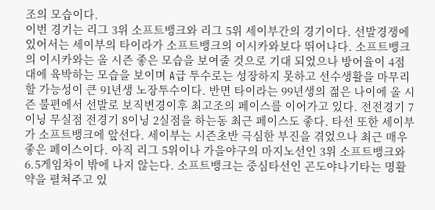조의 모습이다.
이번 경기는 리그 3위 소프트뱅크와 리그 5위 세이부간의 경기이다. 선발경쟁에 있어서는 세이부의 타이라가 소프트뱅크의 이시카와보다 뛰어나다. 소프트뱅크의 이시카와는 올 시즌 좋은 모습을 보여줄 것으로 기대 되었으나 방어율이 4점대에 육박하는 모습을 보이며 A급 투수로는 성장하지 못하고 선수생활을 마무리 할 가능성이 큰 91년생 노장투수이다. 반면 타이라는 99년생의 젊은 나이에 올 시즌 불편에서 선발로 보직변경이후 최고조의 페이스를 이어가고 있다. 전전경기 7이닝 무실점 전경기 8이닝 2실점을 하는동 최근 페이스도 좋다. 타선 또한 세이부가 소프트뱅크에 앞선다. 세이부는 시즌초반 극심한 부진을 겪었으나 최근 매우 좋은 페이스이다. 아직 리그 5위이나 가을야구의 마지노선인 3위 소프트뱅크와 6.5게임차이 밖에 나지 않는다. 소프트뱅크는 중심타선인 곤도야나기타는 명활약을 펼쳐주고 있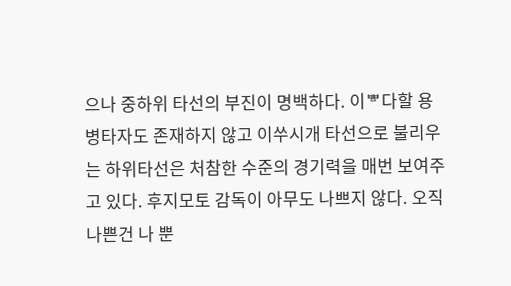으나 중하위 타선의 부진이 명백하다. 이ᄬ다할 용병타자도 존재하지 않고 이쑤시개 타선으로 불리우는 하위타선은 처참한 수준의 경기력을 매번 보여주고 있다. 후지모토 감독이 아무도 나쁘지 않다. 오직 나쁜건 나 뿐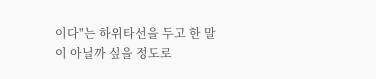이다"는 하위타선을 두고 한 말이 아닐까 싶을 정도로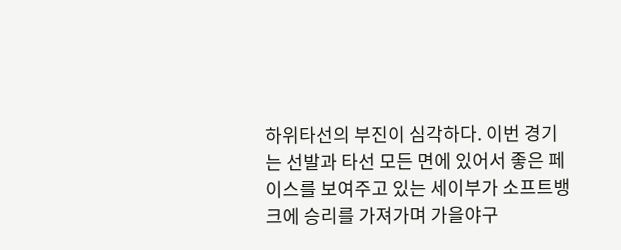하위타선의 부진이 심각하다. 이번 경기는 선발과 타선 모든 면에 있어서 좋은 페이스를 보여주고 있는 세이부가 소프트뱅크에 승리를 가져가며 가을야구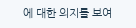에 대한 의지를 보여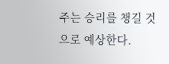주는 승리를 챙길 것으로 예상한다.